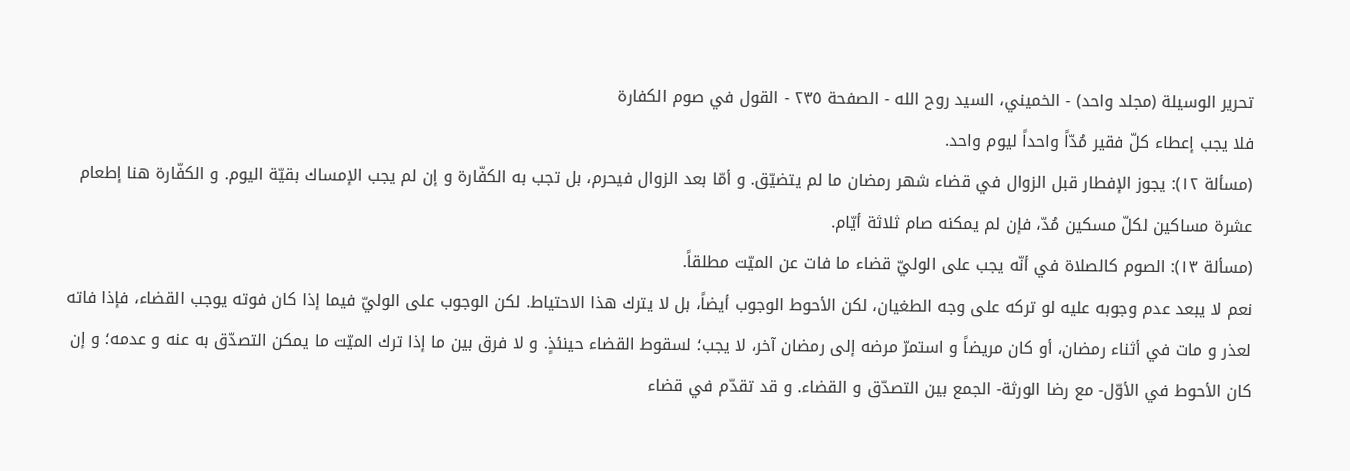تحرير الوسيلة (مجلد واحد) - الخميني، السيد روح الله - الصفحة ٢٣٥ - القول في صوم الكفارة
فلا يجب إعطاء كلّ فقير مُدّاً واحداً ليوم واحد.
(مسألة ١٢): يجوز الإفطار قبل الزوال في قضاء شهر رمضان ما لم يتضيّق. و أمّا بعد الزوال فيحرم، بل تجب به الكفّارة و إن لم يجب الإمساك بقيّة اليوم. و الكفّارة هنا إطعام عشرة مساكين لكلّ مسكين مُدّ، فإن لم يمكنه صام ثلاثة أيّام.
(مسألة ١٣): الصوم كالصلاة في أنّه يجب على الوليّ قضاء ما فات عن الميّت مطلقاً.
نعم لا يبعد عدم وجوبه عليه لو تركه على وجه الطغيان، لكن الأحوط الوجوب أيضاً، بل لا يترك هذا الاحتياط. لكن الوجوب على الوليّ فيما إذا كان فوته يوجب القضاء، فإذا فاته لعذر و مات في أثناء رمضان، أو كان مريضاً و استمرّ مرضه إلى رمضان آخر، لا يجب؛ لسقوط القضاء حينئذٍ. و لا فرق بين ما إذا ترك الميّت ما يمكن التصدّق به عنه و عدمه؛ و إن كان الأحوط في الأوّل- مع رضا الورثة- الجمع بين التصدّق و القضاء. و قد تقدّم في قضاء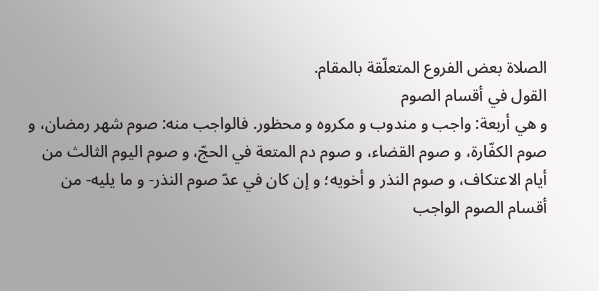الصلاة بعض الفروع المتعلّقة بالمقام.
القول في أقسام الصوم
و هي أربعة: واجب و مندوب و مكروه و محظور. فالواجب منه: صوم شهر رمضان، و صوم الكفّارة، و صوم القضاء، و صوم دم المتعة في الحجّ، و صوم اليوم الثالث من أيام الاعتكاف، و صوم النذر و أخويه؛ و إن كان في عدّ صوم النذر- و ما يليه- من أقسام الصوم الواجب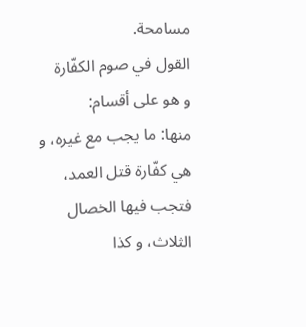مسامحة.
القول في صوم الكفّارة
و هو على أقسام:
منها: ما يجب مع غيره، و هي كفّارة قتل العمد، فتجب فيها الخصال الثلاث، و كذا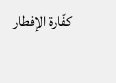كفّارة الإفطار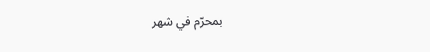بمحرّم في شهر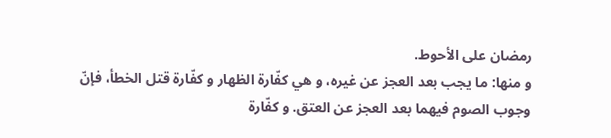رمضان على الأحوط.
و منها: ما يجب بعد العجز عن غيره، و هي كفّارة الظهار و كفّارة قتل الخطأ، فإنّ وجوب الصوم فيهما بعد العجز عن العتق. و كفّارة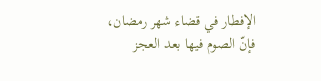الإفطار في قضاء شهر رمضان، فإنّ الصوم فيها بعد العجز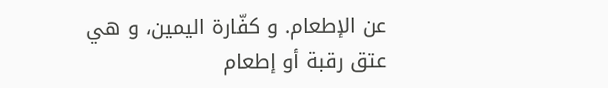عن الإطعام. و كفّارة اليمين، و هي عتق رقبة أو إطعام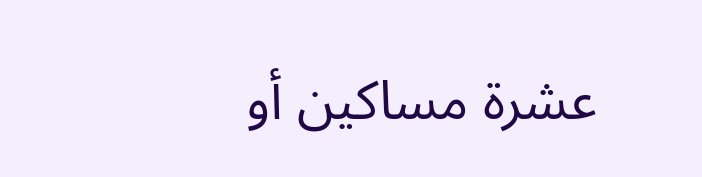عشرة مساكين أو